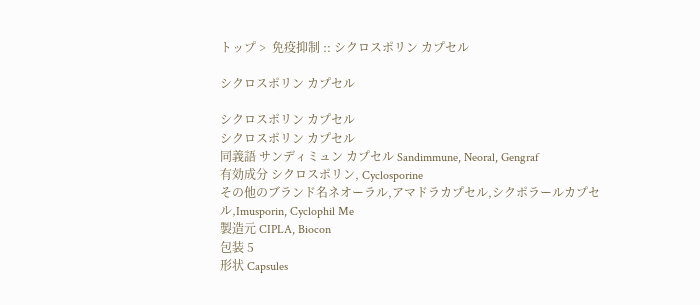トップ >  免疫抑制 :: シクロスポリン カプセル

シクロスポリン カプセル

シクロスポリン カプセル
シクロスポリン カプセル
同義語 サンディミュン カプセル Sandimmune, Neoral, Gengraf
有効成分 シクロスポリン, Cyclosporine
その他のブランド名ネオーラル,アマドラカプセル,シクポラールカプセル,Imusporin, Cyclophil Me
製造元 CIPLA, Biocon
包装 5
形状 Capsules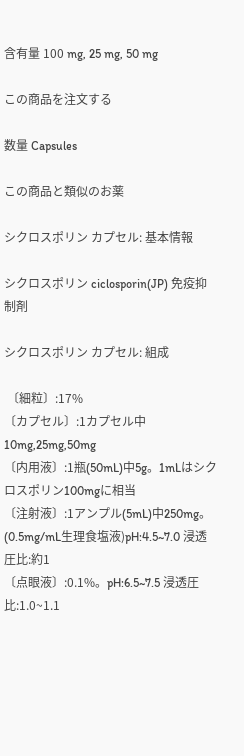含有量 100 mg, 25 mg, 50 mg

この商品を注文する

数量 Capsules

この商品と類似のお薬

シクロスポリン カプセル: 基本情報

シクロスポリン ciclosporin(JP) 免疫抑制剤

シクロスポリン カプセル: 組成

 〔細粒〕:17%
〔カプセル〕:1カプセル中10mg,25mg,50mg
〔内用液〕:1瓶(50mL)中5g。1mLはシクロスポリン100mgに相当
〔注射液〕:1アンプル(5mL)中250mg。(0.5mg/mL生理食塩液)pH:4.5~7.0 浸透圧比:約1
〔点眼液〕:0.1%。pH:6.5~7.5 浸透圧比:1.0~1.1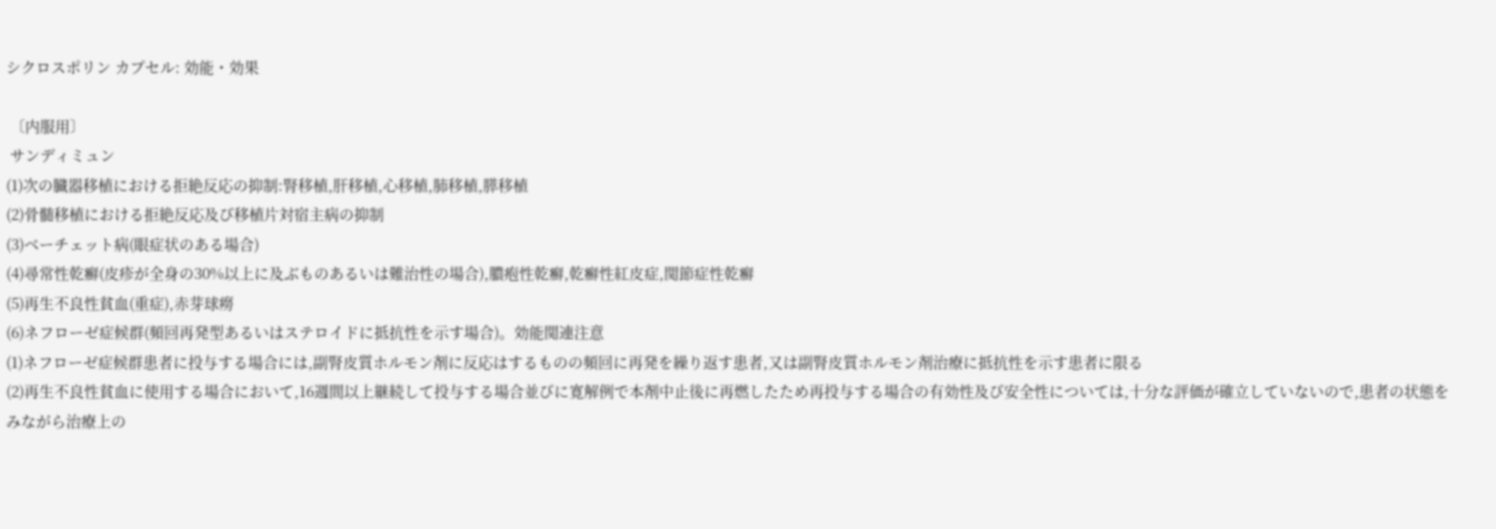シクロスポリン カプセル: 効能・効果

 〔内服用〕
 サンディミュン
(1)次の臓器移植における拒絶反応の抑制:腎移植,肝移植,心移植,肺移植,膵移植
(2)骨髄移植における拒絶反応及び移植片対宿主病の抑制
(3)ベーチェット病(眼症状のある場合)
(4)尋常性乾癬(皮疹が全身の30%以上に及ぶものあるいは難治性の場合),膿疱性乾癬,乾癬性紅皮症,関節症性乾癬
(5)再生不良性貧血(重症),赤芽球癆
(6)ネフローゼ症候群(頻回再発型あるいはステロイドに抵抗性を示す場合)。効能関連注意
(1)ネフローゼ症候群患者に投与する場合には,副腎皮質ホルモン剤に反応はするものの頻回に再発を繰り返す患者,又は副腎皮質ホルモン剤治療に抵抗性を示す患者に限る
(2)再生不良性貧血に使用する場合において,16週間以上継続して投与する場合並びに寛解例で本剤中止後に再燃したため再投与する場合の有効性及び安全性については,十分な評価が確立していないので,患者の状態をみながら治療上の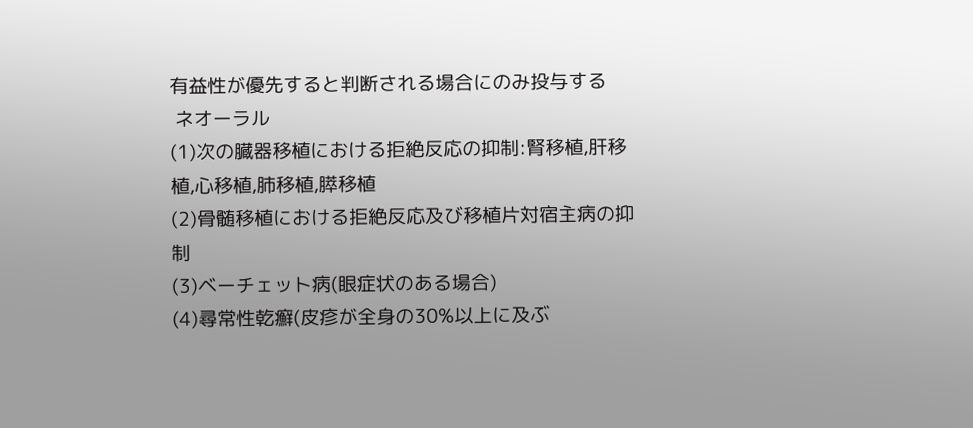有益性が優先すると判断される場合にのみ投与する
 ネオーラル
(1)次の臓器移植における拒絶反応の抑制:腎移植,肝移植,心移植,肺移植,膵移植
(2)骨髄移植における拒絶反応及び移植片対宿主病の抑制
(3)ベーチェット病(眼症状のある場合)
(4)尋常性乾癬(皮疹が全身の30%以上に及ぶ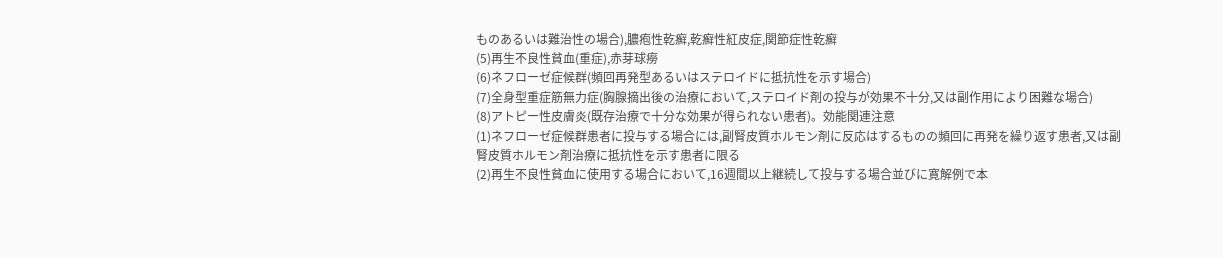ものあるいは難治性の場合),膿疱性乾癬,乾癬性紅皮症,関節症性乾癬
(5)再生不良性貧血(重症),赤芽球癆
(6)ネフローゼ症候群(頻回再発型あるいはステロイドに抵抗性を示す場合)
(7)全身型重症筋無力症(胸腺摘出後の治療において,ステロイド剤の投与が効果不十分,又は副作用により困難な場合)
(8)アトピー性皮膚炎(既存治療で十分な効果が得られない患者)。効能関連注意
(1)ネフローゼ症候群患者に投与する場合には,副腎皮質ホルモン剤に反応はするものの頻回に再発を繰り返す患者,又は副腎皮質ホルモン剤治療に抵抗性を示す患者に限る
(2)再生不良性貧血に使用する場合において,16週間以上継続して投与する場合並びに寛解例で本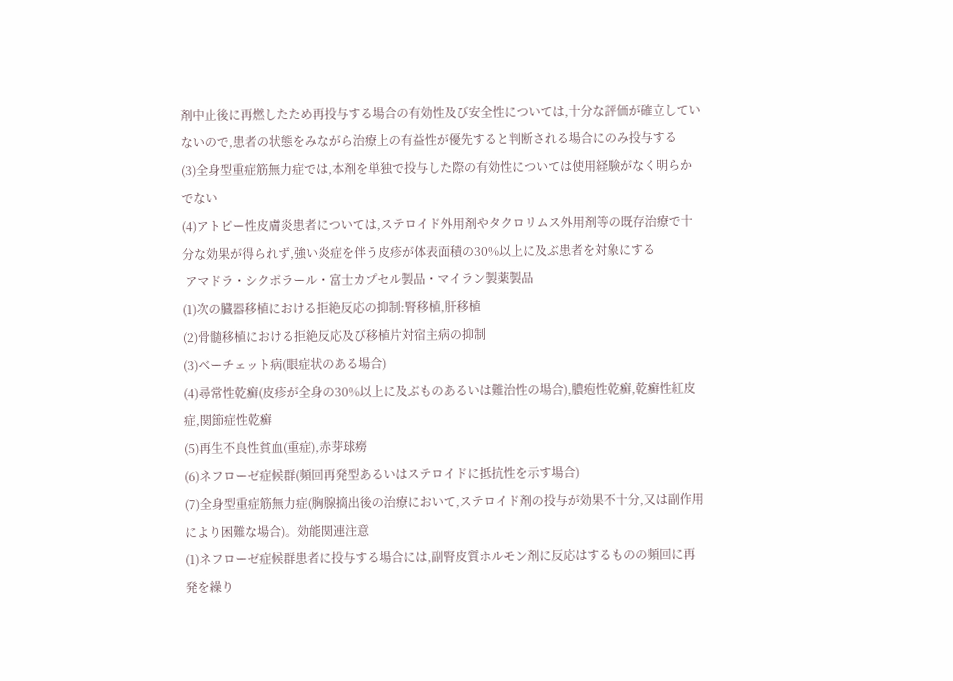剤中止後に再燃したため再投与する場合の有効性及び安全性については,十分な評価が確立していないので,患者の状態をみながら治療上の有益性が優先すると判断される場合にのみ投与する
(3)全身型重症筋無力症では,本剤を単独で投与した際の有効性については使用経験がなく明らかでない
(4)アトピー性皮膚炎患者については,ステロイド外用剤やタクロリムス外用剤等の既存治療で十分な効果が得られず,強い炎症を伴う皮疹が体表面積の30%以上に及ぶ患者を対象にする
 アマドラ・シクポラール・富士カプセル製品・マイラン製薬製品
(1)次の臓器移植における拒絶反応の抑制:腎移植,肝移植
(2)骨髄移植における拒絶反応及び移植片対宿主病の抑制
(3)ベーチェット病(眼症状のある場合)
(4)尋常性乾癬(皮疹が全身の30%以上に及ぶものあるいは難治性の場合),膿疱性乾癬,乾癬性紅皮症,関節症性乾癬
(5)再生不良性貧血(重症),赤芽球癆
(6)ネフローゼ症候群(頻回再発型あるいはステロイドに抵抗性を示す場合)
(7)全身型重症筋無力症(胸腺摘出後の治療において,ステロイド剤の投与が効果不十分,又は副作用により困難な場合)。効能関連注意
(1)ネフローゼ症候群患者に投与する場合には,副腎皮質ホルモン剤に反応はするものの頻回に再発を繰り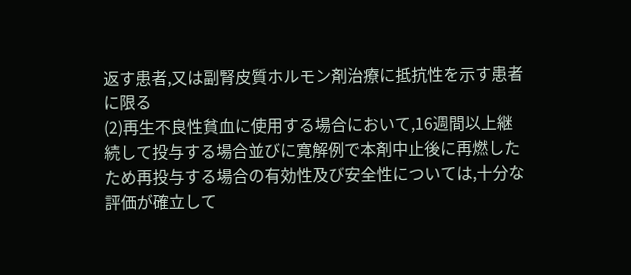返す患者,又は副腎皮質ホルモン剤治療に抵抗性を示す患者に限る
(2)再生不良性貧血に使用する場合において,16週間以上継続して投与する場合並びに寛解例で本剤中止後に再燃したため再投与する場合の有効性及び安全性については,十分な評価が確立して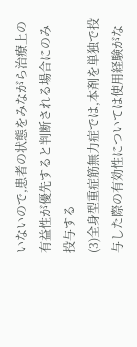いないので,患者の状態をみながら治療上の有益性が優先すると判断される場合にのみ投与する
(3)全身型重症筋無力症では,本剤を単独で投与した際の有効性については使用経験がな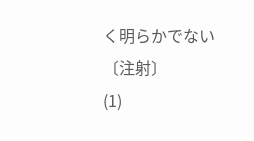く明らかでない
〔注射〕
(1)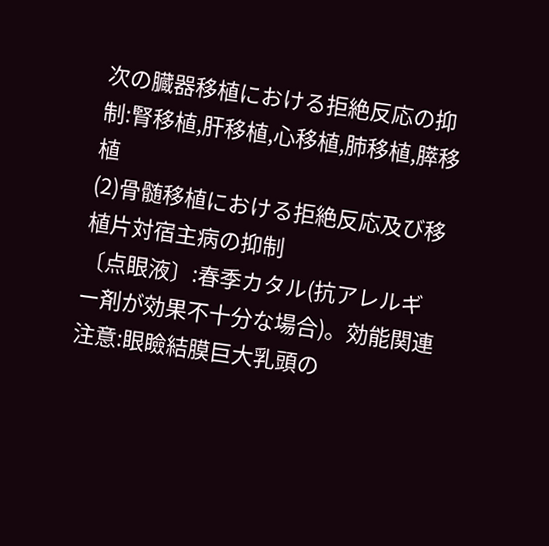次の臓器移植における拒絶反応の抑制:腎移植,肝移植,心移植,肺移植,膵移植
(2)骨髄移植における拒絶反応及び移植片対宿主病の抑制
〔点眼液〕:春季カタル(抗アレルギー剤が効果不十分な場合)。効能関連注意:眼瞼結膜巨大乳頭の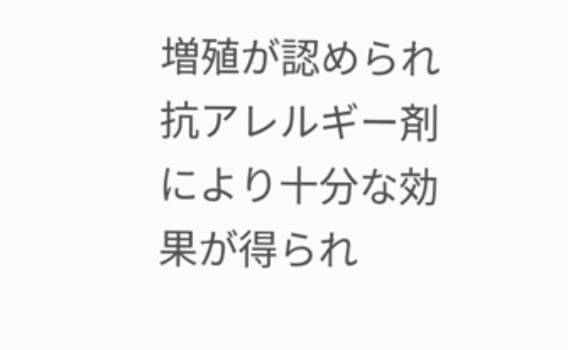増殖が認められ抗アレルギー剤により十分な効果が得られ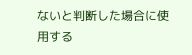ないと判断した場合に使用する